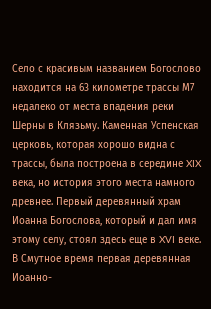Село с красивым названием Богослово находится на 63 километре трассы М7 недалеко от места впадения реки Шерны в Клязьму. Каменная Успенская церковь, которая хорошо видна с трассы, была построена в середине XIX века, но история этого места намного древнее. Первый деревянный храм Иоанна Богослова, который и дал имя этому селу, стоял здесь еще в XVI веке.
В Смутное время первая деревянная Иоанно-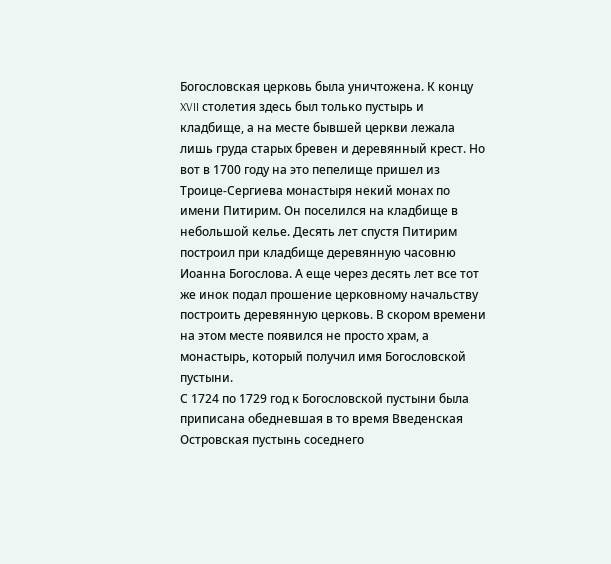Богословская церковь была уничтожена. К концу XVII столетия здесь был только пустырь и кладбище, а на месте бывшей церкви лежала лишь груда старых бревен и деревянный крест. Но вот в 1700 году на это пепелище пришел из Троице-Сергиева монастыря некий монах по имени Питирим. Он поселился на кладбище в небольшой келье. Десять лет спустя Питирим построил при кладбище деревянную часовню Иоанна Богослова. А еще через десять лет все тот же инок подал прошение церковному начальству построить деревянную церковь. В скором времени на этом месте появился не просто храм, а монастырь, который получил имя Богословской пустыни.
С 1724 по 1729 год к Богословской пустыни была приписана обедневшая в то время Введенская Островская пустынь соседнего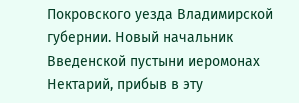Покровского уезда Владимирской губернии. Новый начальник Введенской пустыни иеромонах Нектарий, прибыв в эту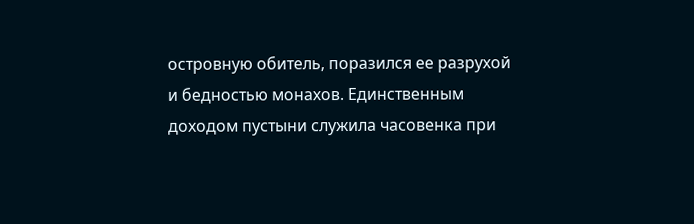островную обитель, поразился ее разрухой и бедностью монахов. Единственным доходом пустыни служила часовенка при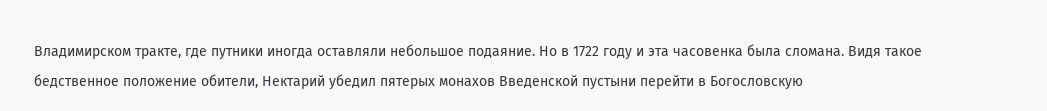Владимирском тракте, где путники иногда оставляли небольшое подаяние. Но в 1722 году и эта часовенка была сломана. Видя такое бедственное положение обители, Нектарий убедил пятерых монахов Введенской пустыни перейти в Богословскую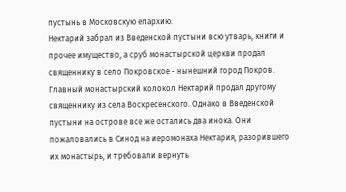пустынь в Московскую епархию.
Нектарий забрал из Введенской пустыни всю утварь, книги и прочее имущество, а сруб монастырской церкви продал священнику в село Покровское - нынешний город Покров. Главный монастырский колокол Нектарий продал другому священнику из села Воскресенского. Однако в Введенской пустыни на острове все же остались два инока. Они пожаловались в Синод на иеромонаха Нектария, разорившего их монастырь, и требовали вернуть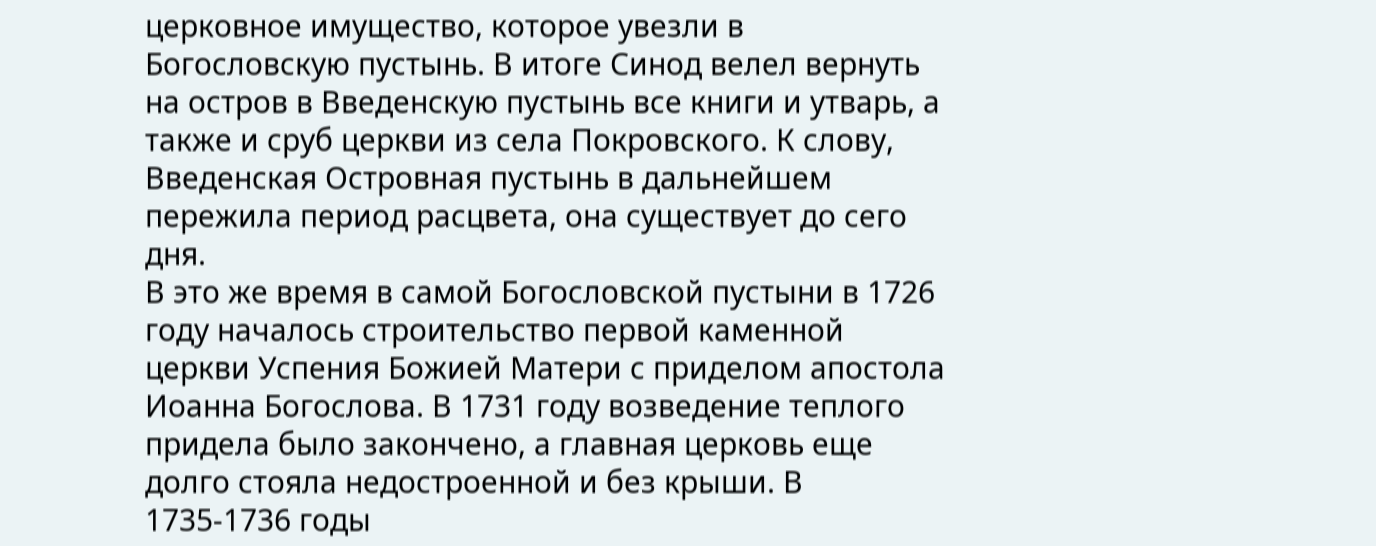церковное имущество, которое увезли в Богословскую пустынь. В итоге Синод велел вернуть на остров в Введенскую пустынь все книги и утварь, а также и сруб церкви из села Покровского. К слову, Введенская Островная пустынь в дальнейшем пережила период расцвета, она существует до сего дня.
В это же время в самой Богословской пустыни в 1726 году началось строительство первой каменной церкви Успения Божией Матери с приделом апостола Иоанна Богослова. В 1731 году возведение теплого придела было закончено, а главная церковь еще долго стояла недостроенной и без крыши. В 1735-1736 годы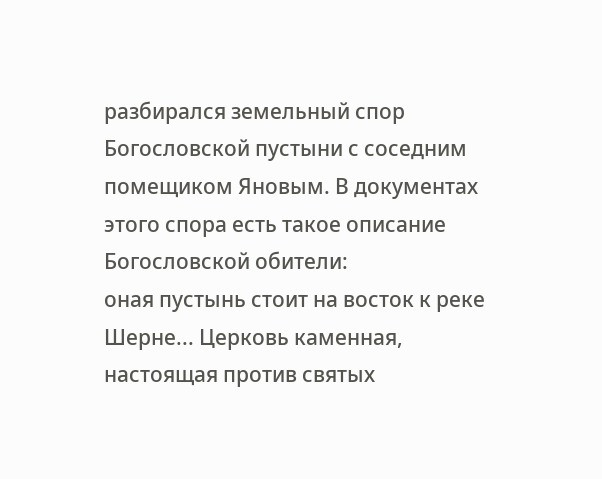разбирался земельный спор Богословской пустыни с соседним помещиком Яновым. В документах этого спора есть такое описание Богословской обители:
оная пустынь стоит на восток к реке Шерне... Церковь каменная, настоящая против святых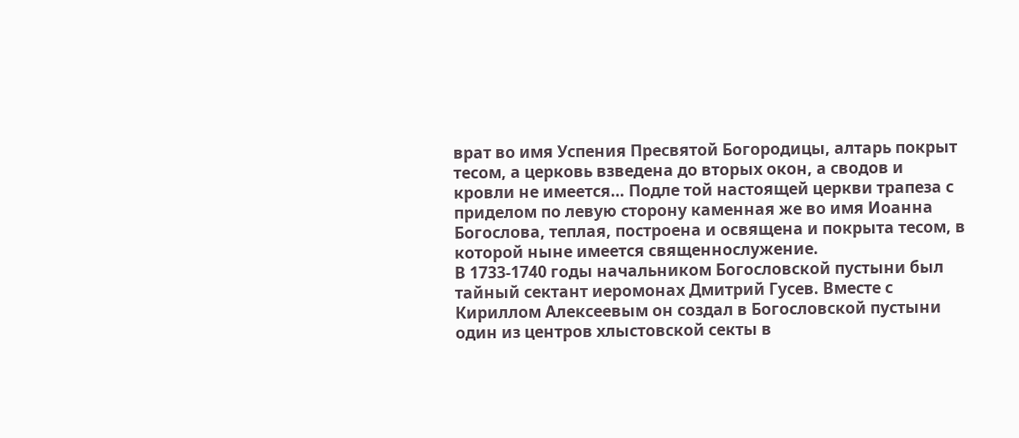врат во имя Успения Пресвятой Богородицы, алтарь покрыт тесом, а церковь взведена до вторых окон, а сводов и кровли не имеется… Подле той настоящей церкви трапеза с приделом по левую сторону каменная же во имя Иоанна Богослова, теплая, построена и освящена и покрыта тесом, в которой ныне имеется священнослужение.
В 1733-1740 годы начальником Богословской пустыни был тайный сектант иеромонах Дмитрий Гусев. Вместе с Кириллом Алексеевым он создал в Богословской пустыни один из центров хлыстовской секты в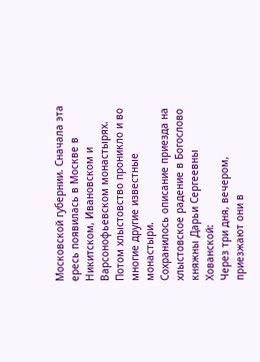Московской губернии. Сначала эта ересь появилась в Москве в Никитском, Ивановском и Варсонофьевском монастырях. Потом хлыстовство проникло и во многие другие известные монастыри.
Сохранилось описание приезда на хлыстовское радение в Богослово княжны Дарьи Сергеевны Хованской:
Через три дня, вечером, приезжают они в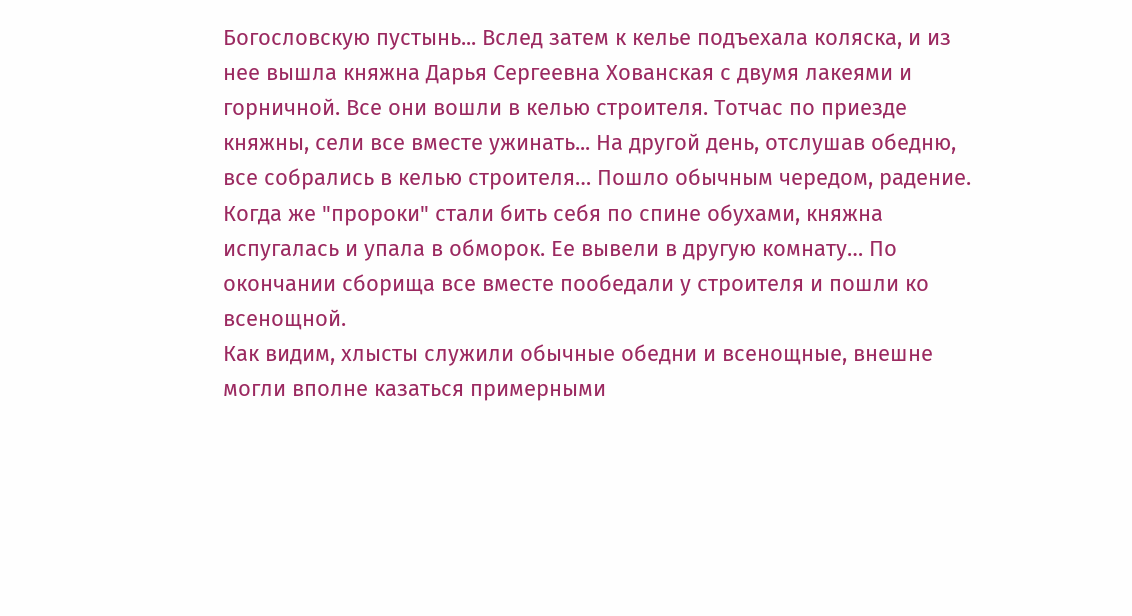Богословскую пустынь... Вслед затем к келье подъехала коляска, и из нее вышла княжна Дарья Сергеевна Хованская с двумя лакеями и горничной. Все они вошли в келью строителя. Тотчас по приезде княжны, сели все вместе ужинать... На другой день, отслушав обедню, все собрались в келью строителя… Пошло обычным чередом, радение. Когда же "пророки" стали бить себя по спине обухами, княжна испугалась и упала в обморок. Ее вывели в другую комнату… По окончании сборища все вместе пообедали у строителя и пошли ко всенощной.
Как видим, хлысты служили обычные обедни и всенощные, внешне могли вполне казаться примерными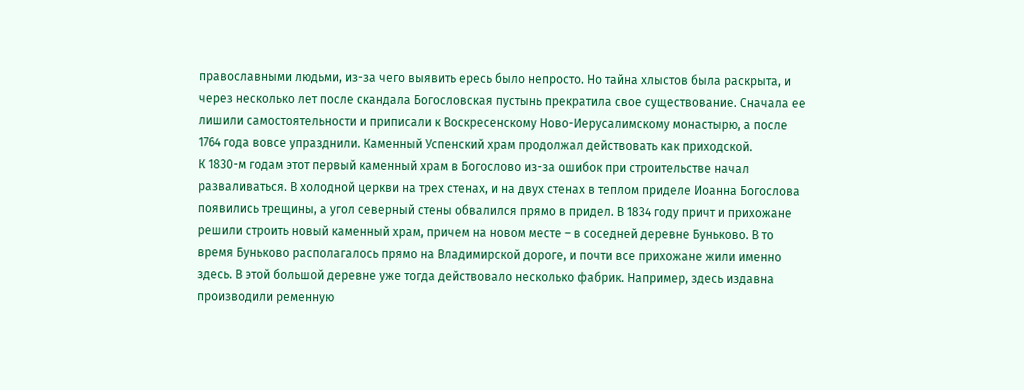православными людьми, из-за чего выявить ересь было непросто. Но тайна хлыстов была раскрыта, и через несколько лет после скандала Богословская пустынь прекратила свое существование. Сначала ее лишили самостоятельности и приписали к Воскресенскому Ново-Иерусалимскому монастырю, а после 1764 года вовсе упразднили. Каменный Успенский храм продолжал действовать как приходской.
К 1830-м годам этот первый каменный храм в Богослово из-за ошибок при строительстве начал разваливаться. В холодной церкви на трех стенах, и на двух стенах в теплом приделе Иоанна Богослова появились трещины, а угол северный стены обвалился прямо в придел. В 1834 году причт и прихожане решили строить новый каменный храм, причем на новом месте – в соседней деревне Буньково. В то время Буньково располагалось прямо на Владимирской дороге, и почти все прихожане жили именно здесь. В этой большой деревне уже тогда действовало несколько фабрик. Например, здесь издавна производили ременную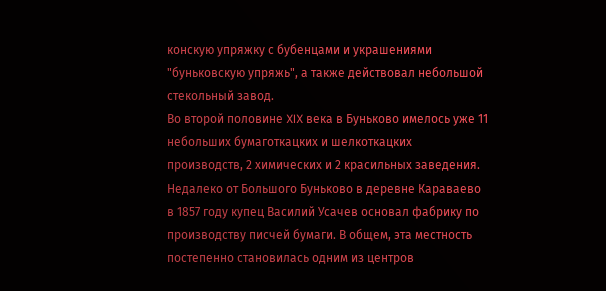конскую упряжку с бубенцами и украшениями "буньковскую упряжь", а также действовал небольшой стекольный завод.
Во второй половине XIX века в Буньково имелось уже 11 небольших бумаготкацких и шелкоткацких производств, 2 химических и 2 красильных заведения. Недалеко от Большого Буньково в деревне Караваево в 1857 году купец Василий Усачев основал фабрику по производству писчей бумаги. В общем, эта местность постепенно становилась одним из центров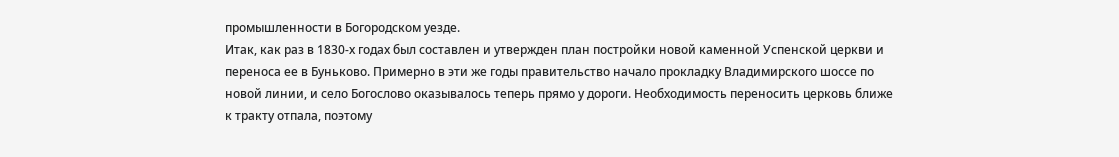промышленности в Богородском уезде.
Итак, как раз в 1830-х годах был составлен и утвержден план постройки новой каменной Успенской церкви и переноса ее в Буньково. Примерно в эти же годы правительство начало прокладку Владимирского шоссе по новой линии, и село Богослово оказывалось теперь прямо у дороги. Необходимость переносить церковь ближе к тракту отпала, поэтому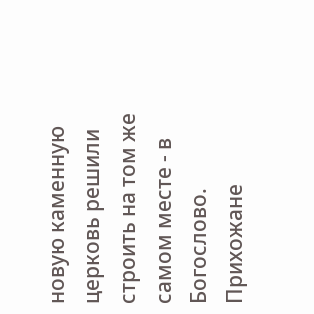новую каменную церковь решили строить на том же самом месте - в Богослово.
Прихожане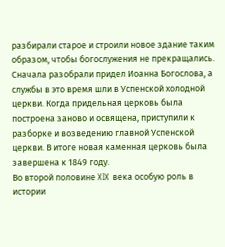разбирали старое и строили новое здание таким образом, чтобы богослужения не прекращались. Сначала разобрали придел Иоанна Богослова, а службы в это время шли в Успенской холодной церкви. Когда придельная церковь была построена заново и освящена, приступили к разборке и возведению главной Успенской церкви. В итоге новая каменная церковь была завершена к 1849 году.
Во второй половине XIX века особую роль в истории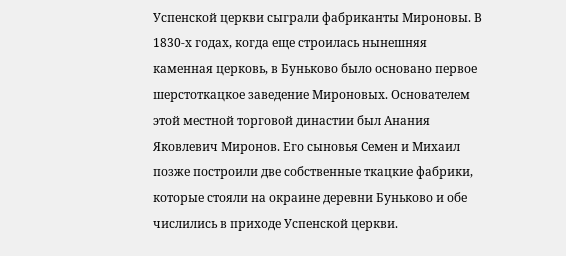Успенской церкви сыграли фабриканты Мироновы. В 1830-х годах, когда еще строилась нынешняя каменная церковь, в Буньково было основано первое шерстоткацкое заведение Мироновых. Основателем этой местной торговой династии был Анания Яковлевич Миронов. Его сыновья Семен и Михаил позже построили две собственные ткацкие фабрики, которые стояли на окраине деревни Буньково и обе числились в приходе Успенской церкви.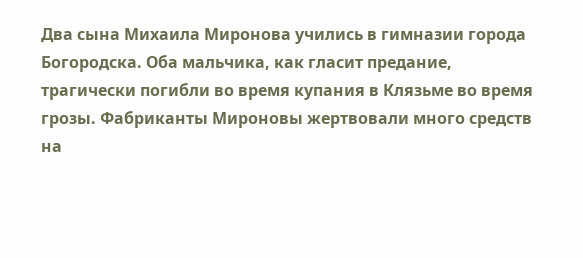Два сына Михаила Миронова учились в гимназии города Богородска. Оба мальчика, как гласит предание, трагически погибли во время купания в Клязьме во время грозы. Фабриканты Мироновы жертвовали много средств на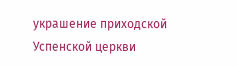украшение приходской Успенской церкви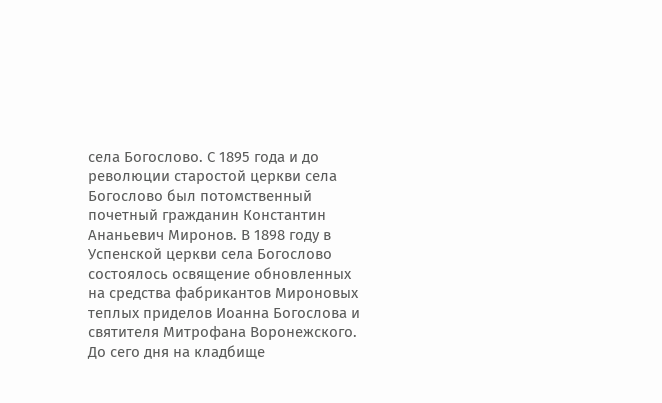села Богослово. С 1895 года и до революции старостой церкви села Богослово был потомственный почетный гражданин Константин Ананьевич Миронов. В 1898 году в Успенской церкви села Богослово состоялось освящение обновленных на средства фабрикантов Мироновых теплых приделов Иоанна Богослова и святителя Митрофана Воронежского.
До сего дня на кладбище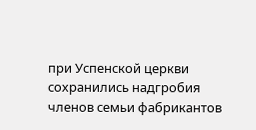при Успенской церкви сохранились надгробия членов семьи фабрикантов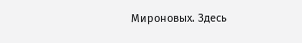Мироновых. Здесь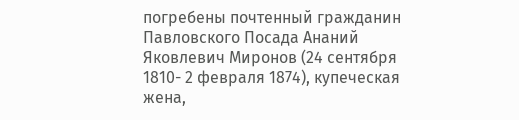погребены почтенный гражданин Павловского Посада Ананий Яковлевич Миронов (24 сентября 1810- 2 февраля 1874), купеческая жена,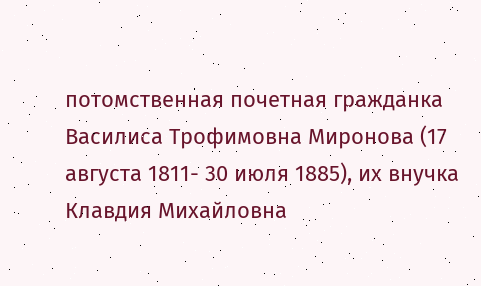потомственная почетная гражданка Василиса Трофимовна Миронова (17 августа 1811- 30 июля 1885), их внучка Клавдия Михайловна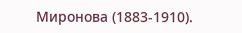Миронова (1883-1910).